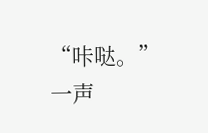“咔哒。”
一声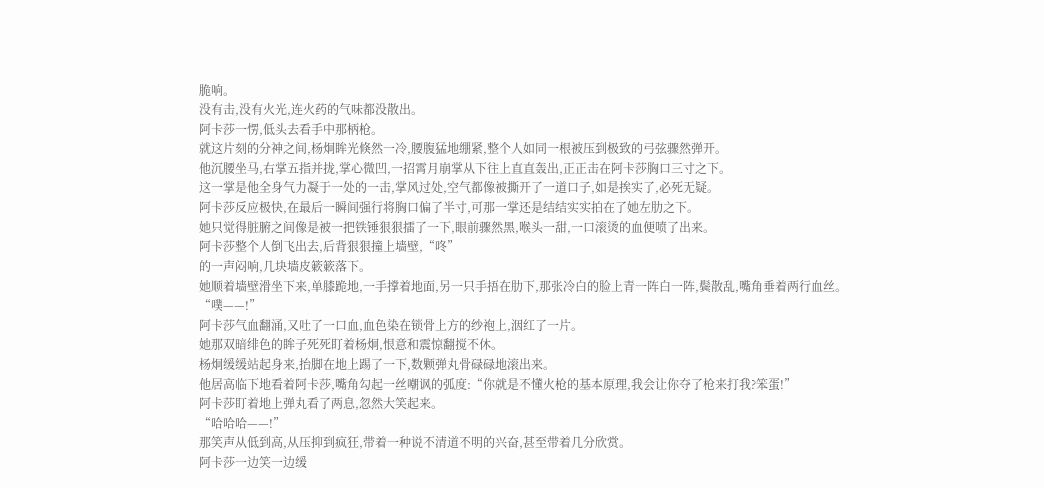脆响。
没有击,没有火光,连火药的气味都没散出。
阿卡莎一愣,低头去看手中那柄枪。
就这片刻的分神之间,杨炯眸光倏然一冷,腰腹猛地绷紧,整个人如同一根被压到极致的弓弦骤然弹开。
他沉腰坐马,右掌五指并拢,掌心微凹,一招霄月崩掌从下往上直直轰出,正正击在阿卡莎胸口三寸之下。
这一掌是他全身气力凝于一处的一击,掌风过处,空气都像被撕开了一道口子,如是挨实了,必死无疑。
阿卡莎反应极快,在最后一瞬间强行将胸口偏了半寸,可那一掌还是结结实实拍在了她左肋之下。
她只觉得脏腑之间像是被一把铁锤狠狠擂了一下,眼前骤然黑,喉头一甜,一口滚烫的血便喷了出来。
阿卡莎整个人倒飞出去,后背狠狠撞上墙壁,“咚”
的一声闷响,几块墙皮簌簌落下。
她顺着墙壁滑坐下来,单膝跪地,一手撑着地面,另一只手捂在肋下,那张冷白的脸上青一阵白一阵,鬓散乱,嘴角垂着两行血丝。
“噗——!”
阿卡莎气血翻涌,又吐了一口血,血色染在锁骨上方的纱袍上,洇红了一片。
她那双暗绯色的眸子死死盯着杨炯,恨意和震惊翻搅不休。
杨炯缓缓站起身来,抬脚在地上踢了一下,数颗弹丸骨碌碌地滚出来。
他居高临下地看着阿卡莎,嘴角勾起一丝嘲讽的弧度:“你就是不懂火枪的基本原理,我会让你夺了枪来打我?笨蛋!”
阿卡莎盯着地上弹丸看了两息,忽然大笑起来。
“哈哈哈——!”
那笑声从低到高,从压抑到疯狂,带着一种说不清道不明的兴奋,甚至带着几分欣赏。
阿卡莎一边笑一边缓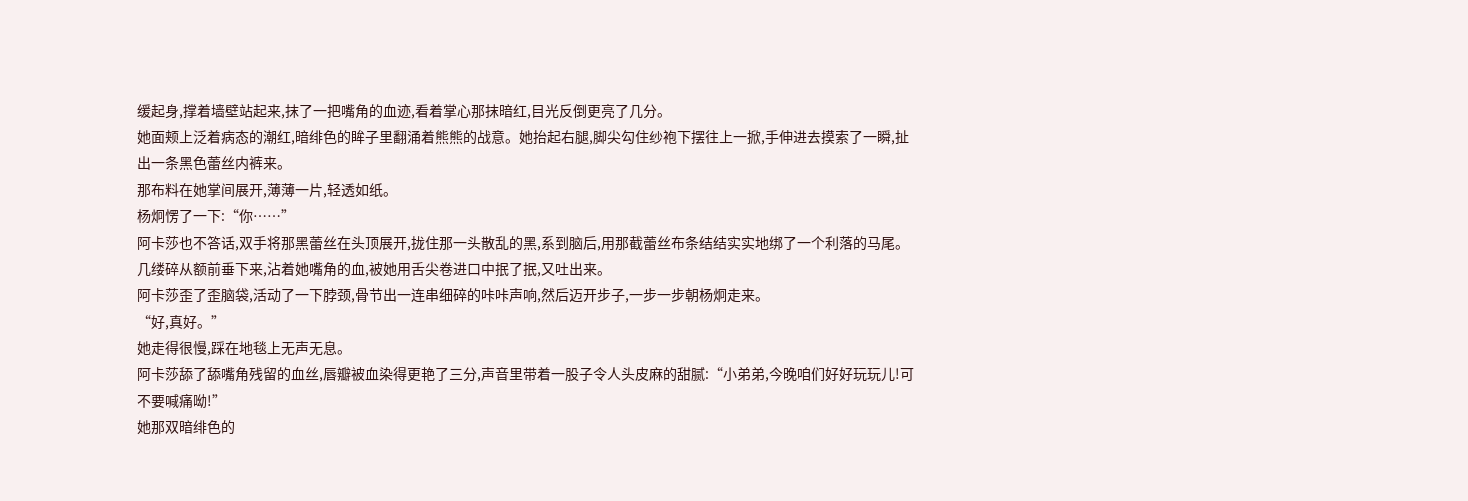缓起身,撑着墙壁站起来,抹了一把嘴角的血迹,看着掌心那抹暗红,目光反倒更亮了几分。
她面颊上泛着病态的潮红,暗绯色的眸子里翻涌着熊熊的战意。她抬起右腿,脚尖勾住纱袍下摆往上一掀,手伸进去摸索了一瞬,扯出一条黑色蕾丝内裤来。
那布料在她掌间展开,薄薄一片,轻透如纸。
杨炯愣了一下:“你……”
阿卡莎也不答话,双手将那黑蕾丝在头顶展开,拢住那一头散乱的黑,系到脑后,用那截蕾丝布条结结实实地绑了一个利落的马尾。几缕碎从额前垂下来,沾着她嘴角的血,被她用舌尖卷进口中抿了抿,又吐出来。
阿卡莎歪了歪脑袋,活动了一下脖颈,骨节出一连串细碎的咔咔声响,然后迈开步子,一步一步朝杨炯走来。
“好,真好。”
她走得很慢,踩在地毯上无声无息。
阿卡莎舔了舔嘴角残留的血丝,唇瓣被血染得更艳了三分,声音里带着一股子令人头皮麻的甜腻:“小弟弟,今晚咱们好好玩玩儿!可不要喊痛呦!”
她那双暗绯色的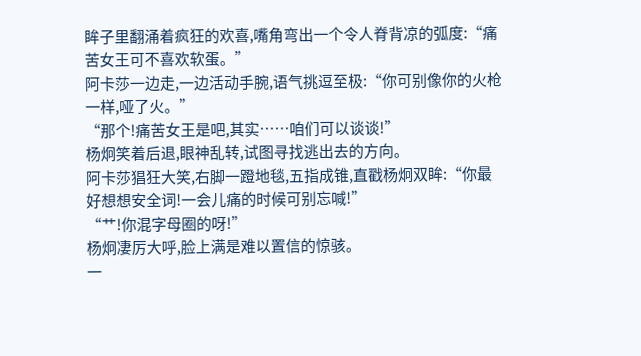眸子里翻涌着疯狂的欢喜,嘴角弯出一个令人脊背凉的弧度:“痛苦女王可不喜欢软蛋。”
阿卡莎一边走,一边活动手腕,语气挑逗至极:“你可别像你的火枪一样,哑了火。”
“那个!痛苦女王是吧,其实……咱们可以谈谈!”
杨炯笑着后退,眼神乱转,试图寻找逃出去的方向。
阿卡莎猖狂大笑,右脚一蹬地毯,五指成锥,直戳杨炯双眸:“你最好想想安全词!一会儿痛的时候可别忘喊!”
“艹!你混字母圈的呀!”
杨炯凄厉大呼,脸上满是难以置信的惊骇。
一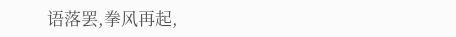语落罢,拳风再起,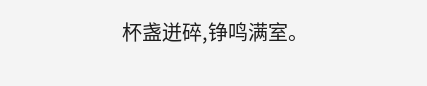杯盏迸碎,铮鸣满室。